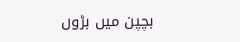بچپن میں بڑوں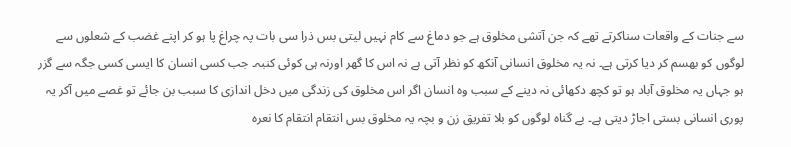سے جنات کے واقعات سناکرتے تھے کہ جن آتشی مخلوق ہے جو دماغ سے کام نہیں لیتی بس ذرا سی بات پہ چراغ پا ہو کر اپنے غضب کے شعلوں سے لوگوں کو بھسم کر دیا کرتی ہے۔ نہ یہ مخلوق انسانی آنکھ کو نظر آتی ہے نہ اس کا گھر اورنہ ہی کوئی کنبہ۔ جب کسی انسان کا ایسی کسی جگہ سے گزر ہو جہاں یہ مخلوق آباد ہو تو کچھ دکھائی نہ دینے کے سبب وہ انسان اگر اس مخلوق کی زندگی میں دخل اندازی کا سبب بن جائے تو غصے میں آکر یہ پوری انسانی بستی اجاڑ دیتی ہے۔ بے گناہ لوگوں کو بلا تفریق زن و بچہ یہ مخلوق بس انتقام انتقام کا نعرہ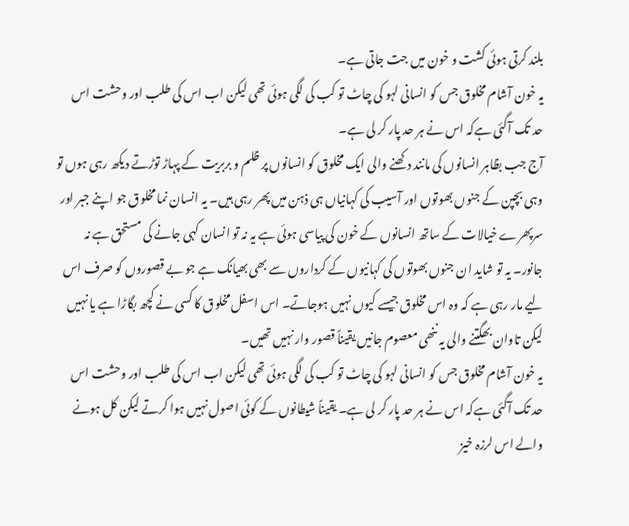بلند کرتی ہوئی کشت و خون میں جت جاتی ہے۔
یہ خون آشام مخلوق جس کو انسانی لہو کی چاٹ تو کب کی لگی ہوئی تھی لیکن اب اس کی طلب اور وحشت اس حد تک آگئی ہےکہ اس نے ہر حد پار کر لی ہے۔
آج جب بظاہر انسانوں کی مانند دکھنے والی ایک مخلوق کو انسانوں پر ظلم و بربریت کے پہاڑ توڑتے دیکھ رہی ہوں تو وہی بچپن کے جنوں بھوتوں اور آسیب کی کہانیاں ہی ذہن میں پھر رہی ہیں۔ یہ انسان نما مخلوق جو اپنے جبر اور سرپھرے خیالات کے ساتھ انسانوں کے خون کی پیاسی ہوئی ہے یہ نہ تو انسان کہی جانے کی مستحق ہے نہ جانور۔ یہ تو شاید ان جنوں بھوتوں کی کہانیوں کے کرداروں سے بھی بھیانک ہے جو بے قصوروں کو صرف اس لیے مار رہی ہے کہ وہ اس مخلوق جیسے کیوں نہیں ہوجاتے۔ اس اسفل مخلوق کا کسی نے کچھ بگاڑا ہے یا نہیں لیکن تاوان بھگتنے والی یہ ننھی معصوم جانیں یقیناً قصور وار نہیں تھیں۔
یہ خون آشام مخلوق جس کو انسانی لہو کی چاٹ تو کب کی لگی ہوئی تھی لیکن اب اس کی طلب اور وحشت اس حد تک آگئی ہےکہ اس نے ہر حد پار کر لی ہے۔ یقیناً شیطانوں کے کوئی اصول نہیں ہوا کرتے لیکن کل ہونے والے اس لرزہ خیز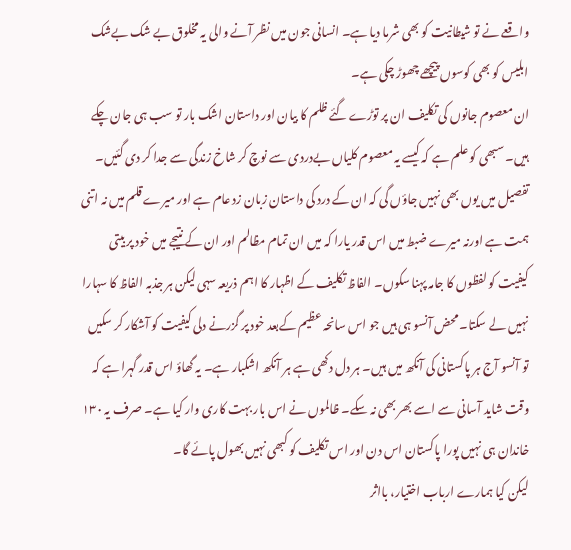واقعے نے تو شیطانیت کو بھی شرما دیا ہے۔ انسانی جون میں نظر آنے والی یہ مخلوق بے شک بےشک ابلیس کو بھی کوسوں پیچھے چھوڑ چکی ہے۔
ان معصوم جانوں کی تکلیف ان پر توڑے گئے ظلم کا بیان اور داستان اشک بار تو سب ہی جان چکے ہیں۔ سبھی کو علم ہے کہ کیسے یہ معصوم کلیاں بےدردی سے نوچ کر شاخ زندگی سے جدا کر دی گئیں۔ تفصیل میں یوں بھی نہیں جاؤں گی کہ ان کے درد کی داستان زبان زد عام ہے اور میرے قلم میں نہ اتنی ہمت ہے اورنہ میرے ضبط میں اس قدر یارا کہ میں ان تمام مظالم اور ان کے نتیجے میں خود پر بیتی کیفیت کو لفظوں کا جامہ پہنا سکوں۔ الفاظ تکلیف کے اظہار کا اہم ذریعہ سہی لیکن ہر جذبہ الفاظ کا سہارا نہیں لے سکتا۔ محض آنسو ہی ہیں جو اس سانحہ عظیم کےبعد خود پر گزرنے دلی کیفیت کو آشکار کر سکیں تو آنسو آج ہر پاکستانی کی آنکھ میں ہیں۔ ہر دل دکھی ہے ہر آنکھ اشکبار ہے۔ یہ گھاؤ اس قدر گہرا ہے کہ وقت شاید آسانی سے اسے بھر بھی نہ سکے۔ ظالموں نے اس بار بہت کاری وار کیا ہے۔ صرف یہ ۱۳۰ خاندان ہی نہیں پورا پاکستان اس دن اور اس تکلیف کو کبھی نہیں بھول پائے گا۔
لیکن کیا ہمارے ارباب اختیار، بااثر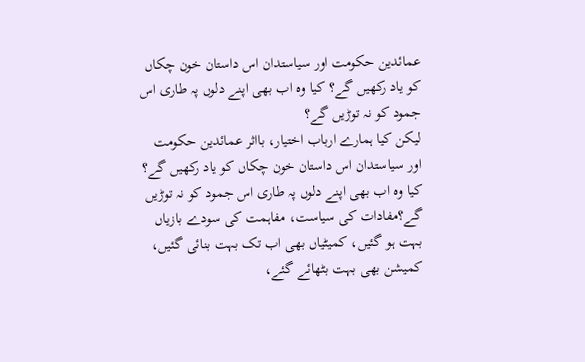عمائدین حکومت اور سیاستدان اس داستان خون چکاں کو یاد رکھیں گے؟ کیا وہ اب بھی اپنے دلوں پہ طاری اس جمود کو نہ توڑیں گے؟
لیکن کیا ہمارے ارباب اختیار، بااثر عمائدین حکومت اور سیاستدان اس داستان خون چکاں کو یاد رکھیں گے؟ کیا وہ اب بھی اپنے دلوں پہ طاری اس جمود کو نہ توڑیں گے؟مفادات کی سیاست، مفاہمت کی سودے بازیاں بہت ہو گئیں، کمیٹیاں بھی اب تک بہت بنائی گئیں، کمیشن بھی بہت بٹھائے گئے،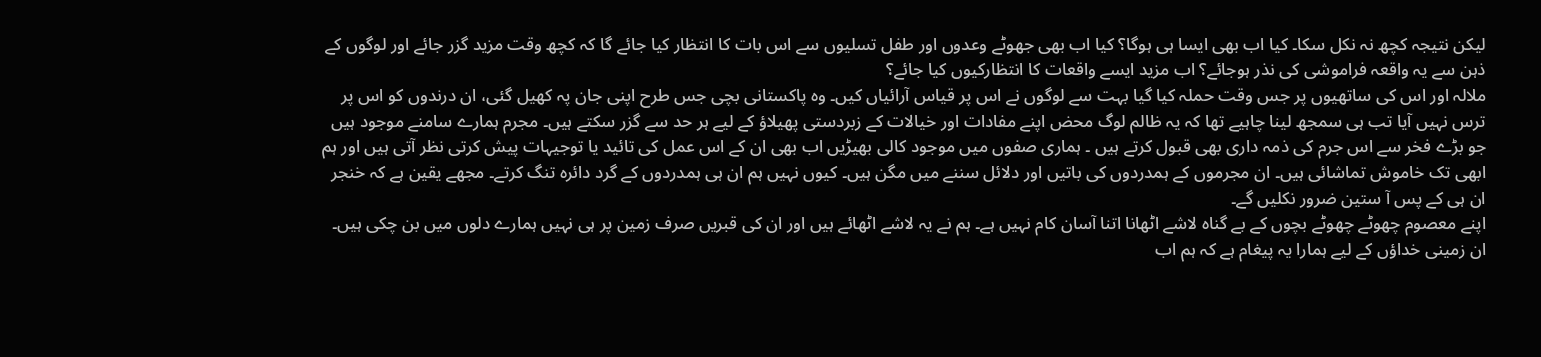لیکن نتیجہ کچھ نہ نکل سکا۔ کیا اب بھی ایسا ہی ہوگا؟ کیا اب بھی جھوٹے وعدوں اور طفل تسلیوں سے اس بات کا انتظار کیا جائے گا کہ کچھ وقت مزید گزر جائے اور لوگوں کے ذہن سے یہ واقعہ فراموشی کی نذر ہوجائے؟ اب مزید ایسے واقعات کا انتظارکیوں کیا جائے؟
ملالہ اور اس کی ساتھیوں پر جس وقت حملہ کیا گیا بہت سے لوگوں نے اس پر قیاس آرائیاں کیں۔ وہ پاکستانی بچی جس طرح اپنی جان پہ کھیل گئی، ان درندوں کو اس پر ترس نہیں آیا تب ہی سمجھ لینا چاہیے تھا کہ یہ ظالم لوگ محض اپنے مفادات اور خیالات کے زبردستی پھیلاؤ کے لیے ہر حد سے گزر سکتے ہیں۔ مجرم ہمارے سامنے موجود ہیں جو بڑے فخر سے اس جرم کی ذمہ داری بھی قبول کرتے ہیں ۔ ہماری صفوں میں موجود کالی بھیڑیں اب بھی ان کے اس عمل کی تائید یا توجیہات پیش کرتی نظر آتی ہیں اور ہم ابھی تک خاموش تماشائی ہیں۔ ان مجرموں کے ہمدردوں کی باتیں اور دلائل سننے میں مگن ہیں۔ کیوں نہیں ہم ان ہی ہمدردوں کے گرد دائرہ تنگ کرتے۔ مجھے یقین ہے کہ خنجر ان ہی کے پس آ ستین ضرور نکلیں گے۔
اپنے معصوم چھوٹے چھوٹے بچوں کے بے گناہ لاشے اٹھانا اتنا آسان کام نہیں ہے۔ ہم نے یہ لاشے اٹھائے ہیں اور ان کی قبریں صرف زمین پر ہی نہیں ہمارے دلوں میں بن چکی ہیں۔
ان زمینی خداؤں کے لیے ہمارا یہ پیغام ہے کہ ہم اب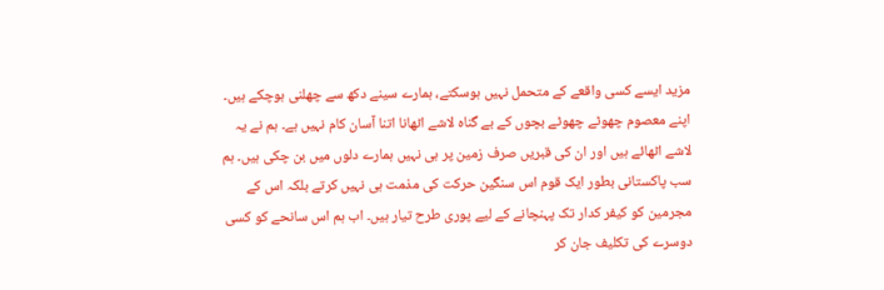مزید ایسے کسی واقعے کے متحمل نہیں ہوسکتے، ہمارے سینے دکھ سے چھلنی ہوچکے ہیں۔ اپنے معصوم چھوٹے چھوٹے بچوں کے بے گناہ لاشے اٹھانا اتنا آسان کام نہیں ہے۔ ہم نے یہ لاشے اٹھائے ہیں اور ان کی قبریں صرف زمین پر ہی نہیں ہمارے دلوں میں بن چکی ہیں۔ ہم سب پاکستانی بطور ایک قوم اس سنگین حرکت کی مذمت ہی نہیں کرتے بلکہ اس کے مجرمین کو کیفر کدار تک پہنچانے کے لیے پوری طرح تیار ہیں۔ اب ہم اس سانحے کو کسی دوسرے کی تکلیف جان کر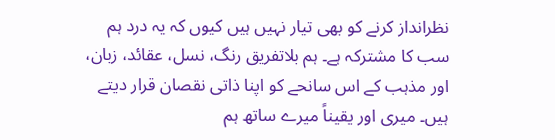نظرانداز کرنے کو بھی تیار نہیں ہیں کیوں کہ یہ درد ہم سب کا مشترکہ ہے۔ ہم بلاتفریق رنگ، نسل، عقائد، زبان، اور مذہب کے اس سانحے کو اپنا ذاتی نقصان قرار دیتے ہیں۔ میری اور یقیناً میرے ساتھ ہم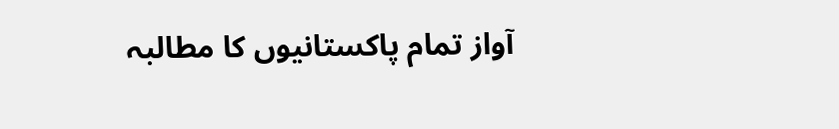آواز تمام پاکستانیوں کا مطالبہ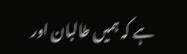ہے کہ ہمیں طالبان اور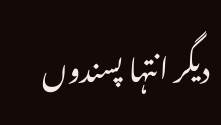دیگر انتہا پسندوں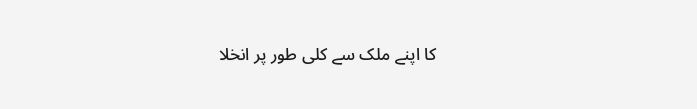کا اپنے ملک سے کلی طور پر انخلا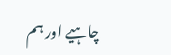چاہیے اور ہم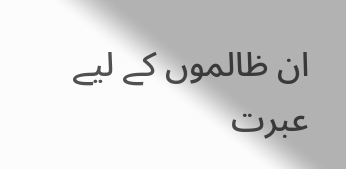ان ظالموں کے لیے عبرت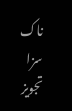ناک سزا تجویز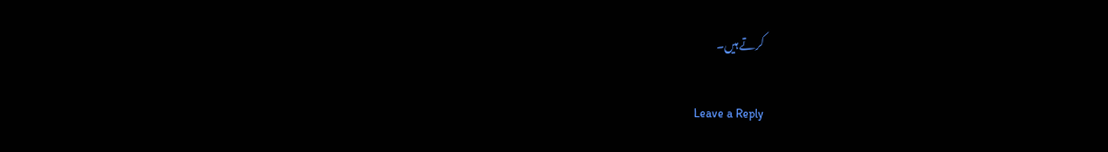کرتے ہیں۔

Leave a Reply